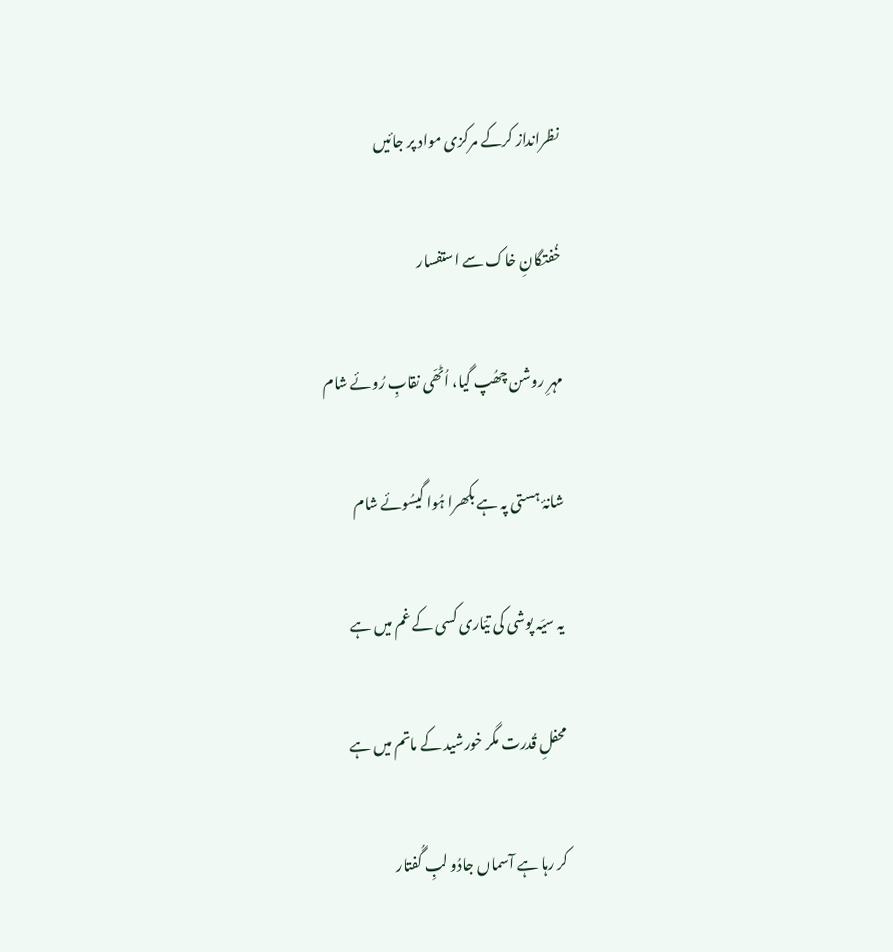نظرانداز کرکے مرکزی مواد پر جائیں

خُفتگانِ خاک سے استفسار

مہرِ روشن چھُپ گیا، اُٹھّی نقابِ رُوئے شام

شانۂ ہستی پہ ہے بکھرا ہُوا گیسُوئے شام

یہ سیَہ پوشی کی تیّاری کسی کے غم میں ہے

محفلِ قُدرت مگر خورشید کے ماتم میں ہے

کر رہا ہے آسماں جادُو لبِ گُفتار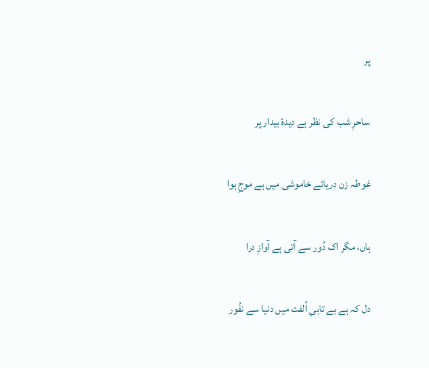پر

ساحرِ شب کی نظر ہے دیدۂ بیدار پر

غوطہ زن دریائے خاموشی میں ہے موجِ ہوا

ہاں، مگر اک دُور سے آتی ہے آوازِ درا

دل کہ ہے بے تابیِ اُلفت میں دنیا سے نفُور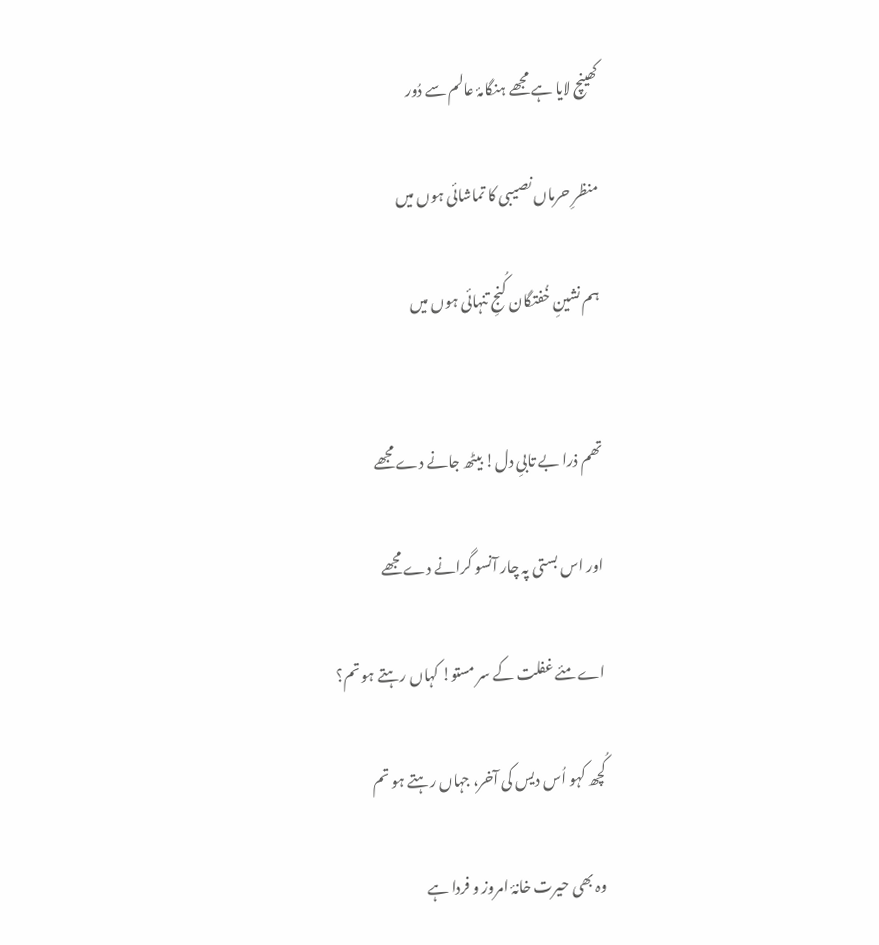کھینچ لایا ہے مجھے ہنگامۂ عالم سے دُور

منظرِ حرماں نصیبی کا تماشائی ہوں میں

ہم نشینِ خُفتگان کُنجِ تنہائی ہوں میں


تھم ذرا بے تابیِ دل! بیٹھ جانے دے مجھے

اور اس بستی پہ چار آنسو گرانے دے مجھے

اے مئے غفلت کے سر مستو! کہاں رہتے ہو تم؟

کُچھ کہو اُس دیس کی آخر، جہاں رہتے ہو تم

وہ بھی حیرت خانۂ امروز و فردا ہے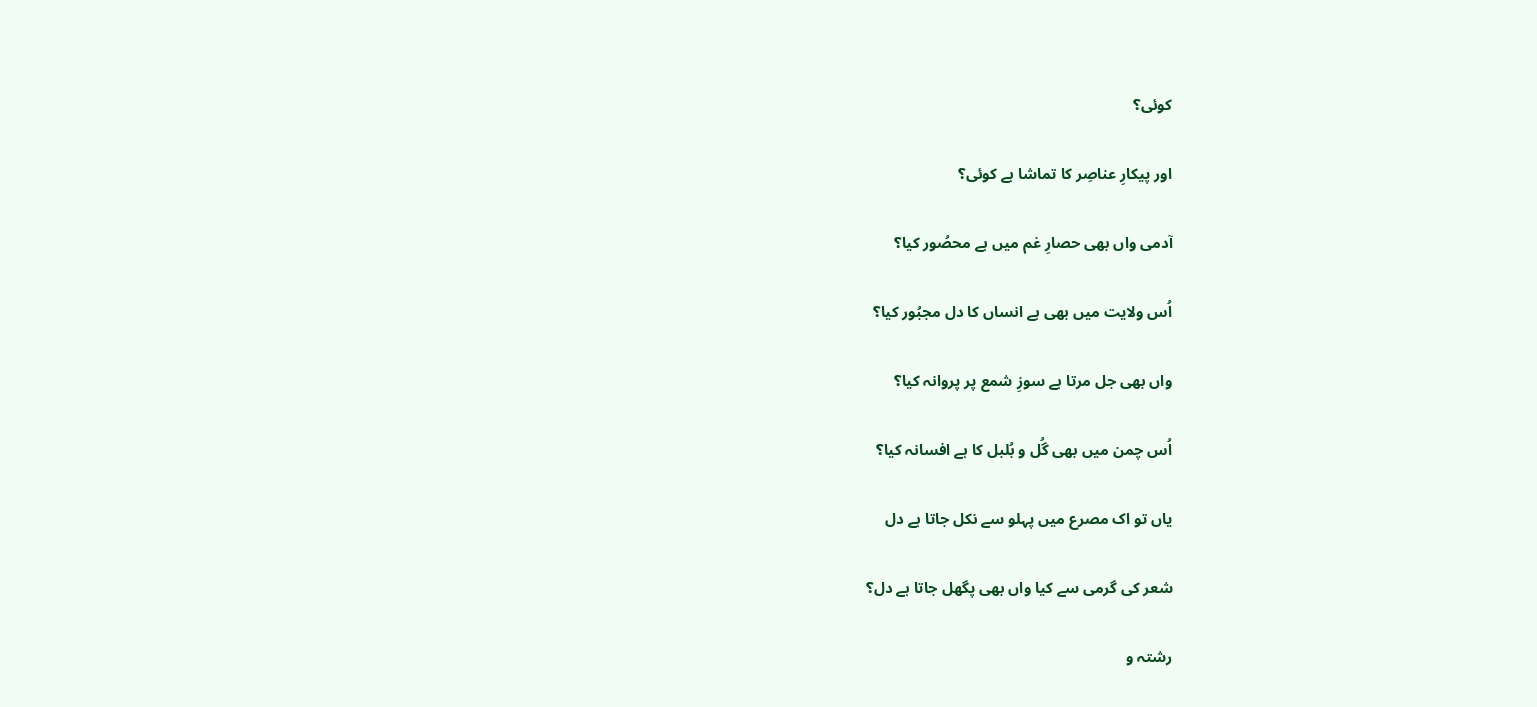کوئی؟

اور پیکارِ عناصِر کا تماشا ہے کوئی؟

آدمی واں بھی حصارِ غم میں ہے محصُور کیا؟

اُس ولایت میں بھی ہے انساں کا دل مجبُور کیا؟

واں بھی جل مرتا ہے سوزِ شمع پر پروانہ کیا؟

اُس چمن میں بھی گُل و بُلبل کا ہے افسانہ کیا؟

یاں تو اک مصرع میں پہلو سے نکل جاتا ہے دل

شعر کی گرمی سے کیا واں بھی پگھل جاتا ہے دل؟

رشتہ و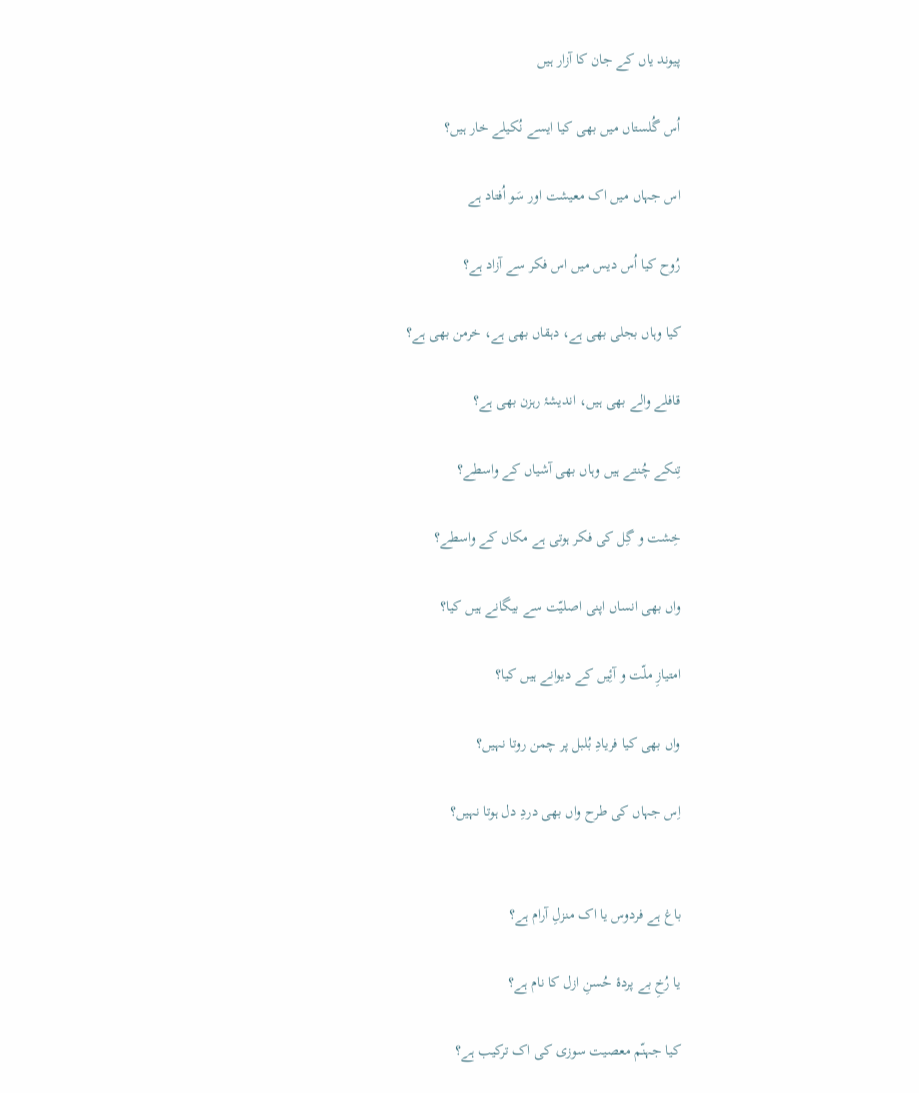پیوند یاں کے جان کا آزار ہیں

اُس گُلستاں میں بھی کیا ایسے نُکیلے خار ہیں؟

اس جہاں میں اک معیشت اور سَو اُفتاد ہے

رُوح کیا اُس دیس میں اس فکر سے آزاد ہے؟

کیا وہاں بجلی بھی ہے، دہقاں بھی ہے، خرمن بھی ہے؟

قافلے والے بھی ہیں، اندیشۂ رہزن بھی ہے؟

تِنکے چُنتے ہیں وہاں بھی آشیاں کے واسطے؟

خِشت و گِل کی فکر ہوتی ہے مکاں کے واسطے؟

واں بھی انساں اپنی اصلیّت سے بیگانے ہیں کیا؟

امتیازِ ملّت و آئِیں کے دیوانے ہیں کیا؟

واں بھی کیا فریادِ بُلبل پر چمن روتا نہیں؟

اِس جہاں کی طرح واں بھی دردِ دل ہوتا نہیں؟


باغ ہے فردوس یا اک منزلِ آرام ہے؟

یا رُخِ بے پردۂ حُسنِ ازل کا نام ہے؟

کیا جہنّم معصیت سوزی کی اک ترکیب ہے؟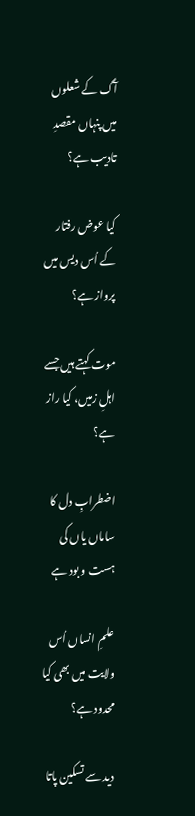آگ کے شعلوں میں پنہاں مقصدِ تادیب ہے؟

کیا عوض رفتار کے اُس دیس میں پرواز ہے؟

موت کہتے ہیں جسے اہلِ زمیں، کیا راز ہے؟

اضطرابِ دل کا ساماں یاں کی ہست و بود ہے

علمِ انساں اُس ولایت میں بھی کیا محدود ہے؟

دید سے تسکین پاتا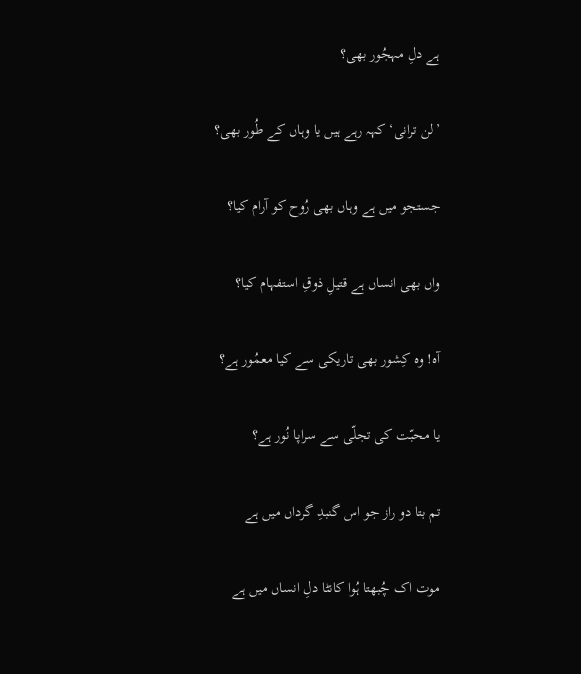ہے دلِ مہجُور بھی؟

’لن ترانی‘ کہہ رہے ہیں یا وہاں کے طُور بھی؟

جستجو میں ہے وہاں بھی رُوح کو آرام کیا؟

واں بھی انساں ہے قتیلِ ذوقِ استفہام کیا؟

آہ! وہ کِشور بھی تاریکی سے کیا معمُور ہے؟

یا محبّت کی تجلّی سے سراپا نُور ہے؟

تم بتا دو راز جو اس گنبدِ گرداں میں ہے

موت اک چُبھتا ہُوا کانٹا دلِ انساں میں ہے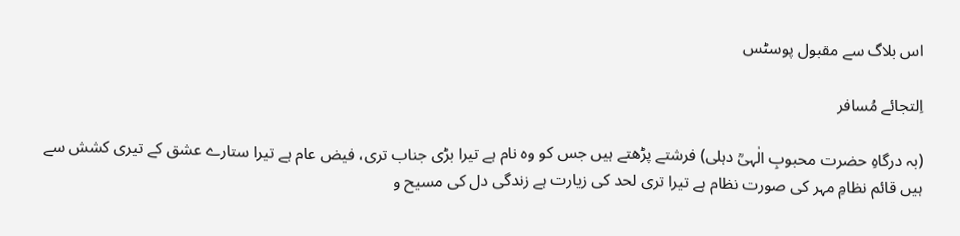اس بلاگ سے مقبول پوسٹس

اِلتجائے مُسافر

(بہ درگاہِ حضرت محبوبِ الٰہیؒ دہلی) فرشتے پڑھتے ہیں جس کو وہ نام ہے تیرا بڑی جناب تری، فیض عام ہے تیرا ستارے عشق کے تیری کشش سے ہیں قائم نظامِ مہر کی صورت نظام ہے تیرا تری لحد کی زیارت ہے زندگی دل کی مسیح و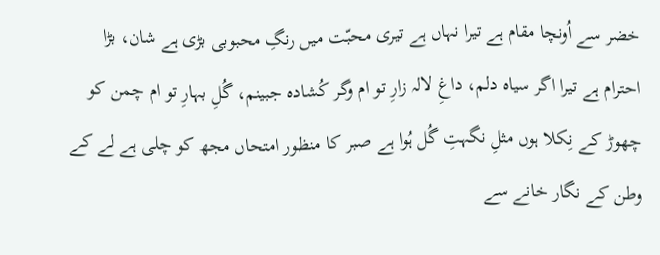خضر سے اُونچا مقام ہے تیرا نہاں ہے تیری محبّت میں رنگِ محبوبی بڑی ہے شان، بڑا احترام ہے تیرا اگر سیاہ دلم، داغِ لالہ زارِ تو ام وگر کُشادہ جبینم، گُلِ بہارِ تو ام چمن کو چھوڑ کے نِکلا ہوں مثلِ نگہتِ گُل ہُوا ہے صبر کا منظور امتحاں مجھ کو چلی ہے لے کے وطن کے نگار خانے سے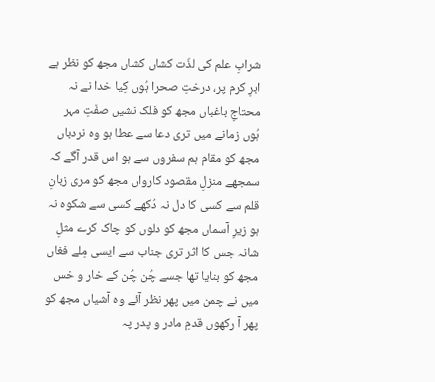شرابِ علم کی لذّت کشاں کشاں مجھ کو نظر ہے ابرِ کرم پر، درختِ صحرا ہُوں کِیا خدا نے نہ محتاجِ باغباں مجھ کو فلک نشیں صفَتِ مہر ہُوں زمانے میں تری دعا سے عطا ہو وہ نردباں مجھ کو مقام ہم سفروں سے ہو اس قدر آگے کہ سمجھے منزلِ مقصود کارواں مجھ کو مری زبانِ قلم سے کسی کا دل نہ دُکھے کسی سے شکوہ نہ ہو زیرِ آسماں مجھ کو دلوں کو چاک کرے مثلِ شانہ جس کا اثر تری جناب سے ایسی مِلے فغاں مجھ کو بنایا تھا جسے چُن چُن کے خار و خس میں نے چمن میں پھر نظر آئے وہ آشیاں مجھ کو پھر آ رکھوں قدمِ مادر و پدر پہ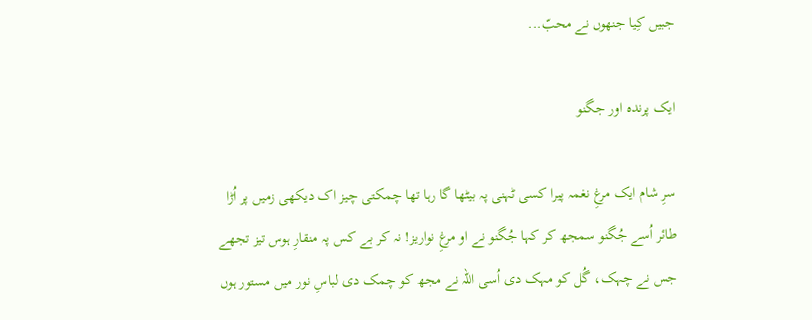جبیں کِیا جنھوں نے محبّ...

ایک پرندہ اور جگنو

سرِ شام ایک مرغِ نغمہ پیرا کسی ٹہنی پہ بیٹھا گا رہا تھا چمکتی چیز اک دیکھی زمیں پر اُڑا طائر اُسے جُگنو سمجھ کر کہا جُگنو نے او مرغِ نواریز! نہ کر بے کس پہ منقارِ ہوس تیز تجھے جس نے چہک، گُل کو مہک دی اُسی اللہ نے مجھ کو چمک دی لباسِ نور میں مستور ہوں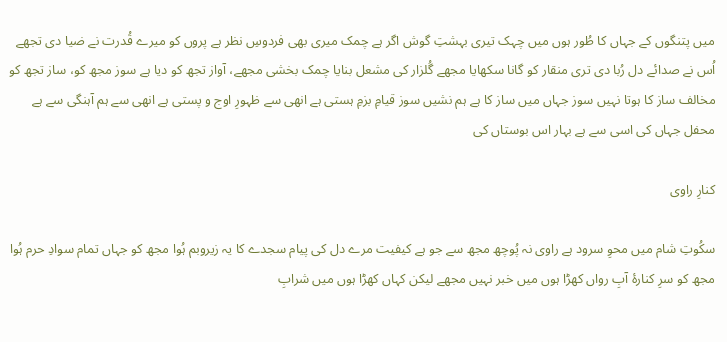میں پتنگوں کے جہاں کا طُور ہوں میں چہک تیری بہشتِ گوش اگر ہے چمک میری بھی فردوسِ نظر ہے پروں کو میرے قُدرت نے ضیا دی تجھے اُس نے صدائے دل رُبا دی تری منقار کو گانا سکھایا مجھے گُلزار کی مشعل بنایا چمک بخشی مجھے، آواز تجھ کو دیا ہے سوز مجھ کو، ساز تجھ کو مخالف ساز کا ہوتا نہیں سوز جہاں میں ساز کا ہے ہم نشیں سوز قیامِ بزمِ ہستی ہے انھی سے ظہورِ اوج و پستی ہے انھی سے ہم آہنگی سے ہے محفل جہاں کی اسی سے ہے بہار اس بوستاں کی

کنارِ راوی

سکُوتِ شام میں محوِ سرود ہے راوی نہ پُوچھ مجھ سے جو ہے کیفیت مرے دل کی پیام سجدے کا یہ زیروبم ہُوا مجھ کو جہاں تمام سوادِ حرم ہُوا مجھ کو سرِ کنارۂ آبِ رواں کھڑا ہوں میں خبر نہیں مجھے لیکن کہاں کھڑا ہوں میں شرابِ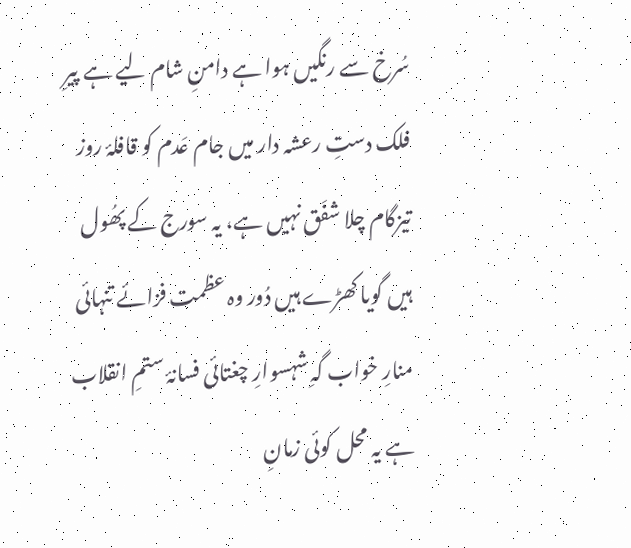سُرخ سے رنگیں ہوا ہے دامنِ شام لیے ہے پیرِ فلک دستِ رعشہ دار میں جام عَدم کو قافلۂ روز تیزگام چلا شفَق نہیں ہے، یہ سورج کے پھُول ہیں گویا کھڑے ہیں دُور وہ عظمت فزائے تنہائی منارِ خواب گہِ شہسوارِ چغتائی فسانۂ ستمِ انقلاب ہے یہ محل کوئی زمانِ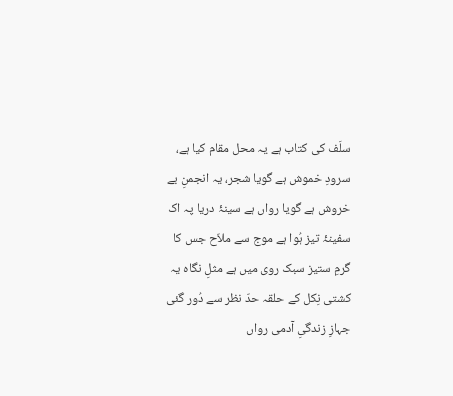سلَف کی کتاب ہے یہ محل مقام کیا ہے، سرودِ خموش ہے گویا شجر، یہ انجمنِ بے خروش ہے گویا رواں ہے سینۂ دریا پہ اک سفینۂ تیز ہُوا ہے موج سے ملاّح جس کا گرمِ ستیز سبک روی میں ہے مثلِ نگاہ یہ کشتی نِکل کے حلقہ حدّ نظر سے دُور گئی جہازِ زندگیِ آدمی رواں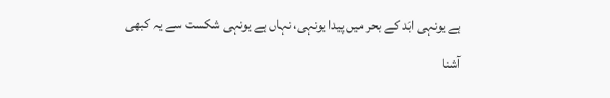ہے یونہی ابَد کے بحر میں پیدا یونہی، نہاں ہے یونہی شکست سے یہ کبھی آشنا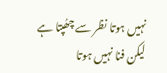نہیں ہوتا نظر سے چھُپتا ہے لیکن فنا نہیں ہوتا